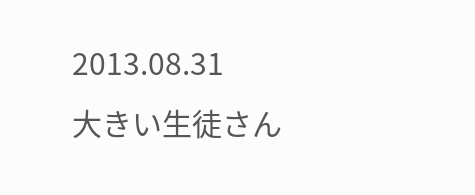2013.08.31
大きい生徒さん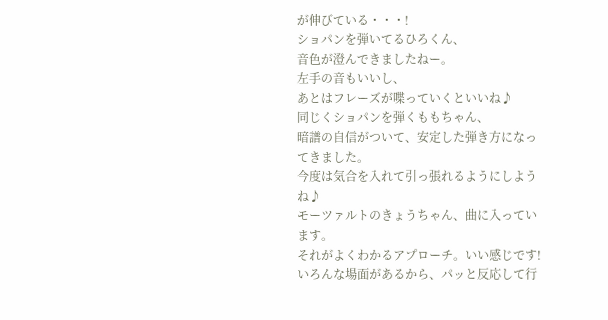が伸びている・・・!
ショパンを弾いてるひろくん、
音色が澄んできましたねー。
左手の音もいいし、
あとはフレーズが喋っていくといいね♪
同じくショパンを弾くももちゃん、
暗譜の自信がついて、安定した弾き方になってきました。
今度は気合を入れて引っ張れるようにしようね♪
モーツァルトのきょうちゃん、曲に入っています。
それがよくわかるアプローチ。いい感じです!
いろんな場面があるから、パッと反応して行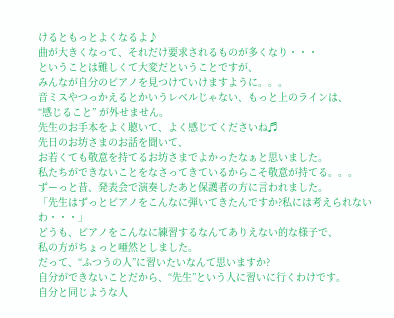けるともっとよくなるよ♪
曲が大きくなって、それだけ要求されるものが多くなり・・・
ということは難しくて大変だということですが、
みんなが自分のピアノを見つけていけますように。。。
音ミスやつっかえるとかいうレベルじゃない、もっと上のラインは、
“感じること” が外せません。
先生のお手本をよく聴いて、よく感じてくださいね♬
先日のお坊さまのお話を聞いて、
お若くても敬意を持てるお坊さまでよかったなぁと思いました。
私たちができないことをなさってきているからこそ敬意が持てる。。。
ずーっと昔、発表会で演奏したあと保護者の方に言われました。
「先生はずっとピアノをこんなに弾いてきたんですか?私には考えられないわ・・・」
どうも、ピアノをこんなに練習するなんてありえない的な様子で、
私の方がちょっと唖然としました。
だって、“ふつうの人”に習いたいなんて思いますか?
自分ができないことだから、“先生”という人に習いに行くわけです。
自分と同じような人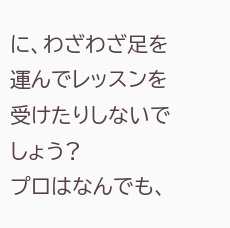に、わざわざ足を運んでレッスンを受けたりしないでしょう?
プロはなんでも、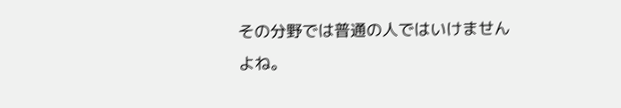その分野では普通の人ではいけませんよね。